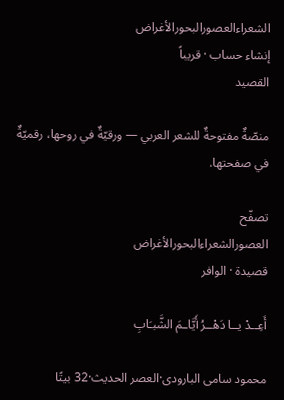الشعراءالعصورالبحورالأغراض
إنشاء حساب · قريباً
القصيد

منصّةٌ مفتوحةٌ للشعر العربي — ورقيّةٌ في روحها، رقميّةٌ في صفحتها.

تصفّح
العصورالشعراءالبحورالأغراض
قصيدة · الوافر

أَعِــدْ يــا دَهْــرُ أَيَّاـمَ الشَّبـَابِ

محمود سامى البارودى·العصر الحديث·32 بيتًا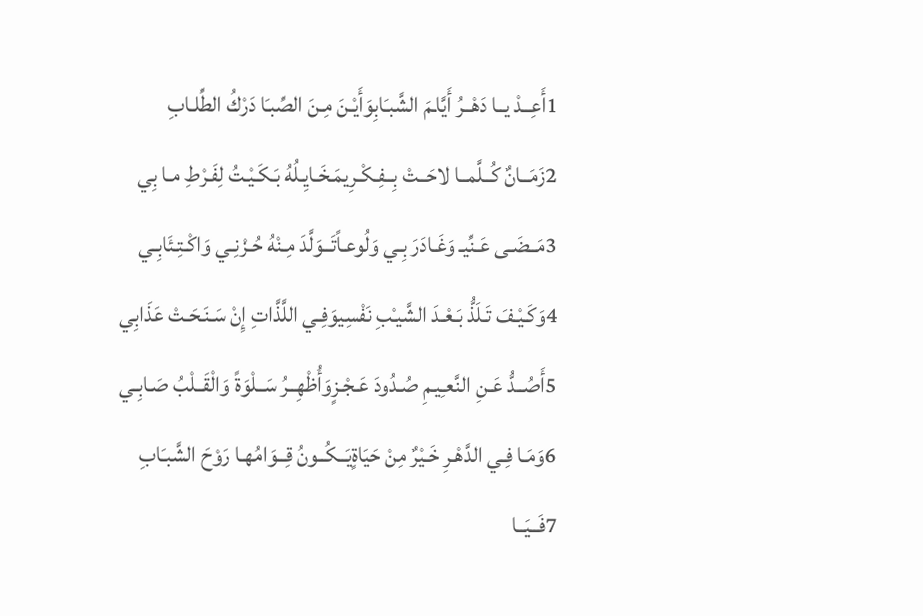1أَعِــدْ يــا دَهْــرُ أَيَّاـمَ الشَّبـَابِوَأَيْـنَ مِـنَ الصِّبـَا دَرْكُ الطِّلـابِ
2زَمَــانٌ كُــلَّمــا لاحَــتْ بِــفِـكْـرِيمَـخَـايِـلُهُ بَـكَـيْـتُ لِفَـرْطِ مـا بِي
3مَــضَـى عَـنِّيـ وَغَـادَرَ بِـي وَلُوعـاًتَــوَلَّدَ مِـنْهُ حُـزْنِـي وَاكْـتِـئَابِـي
4وَكَـيْـفَ تَـلَذُّ بَـعْـدَ الشَّيـْبِ نَفْسِيوَفِـي اللَّذَّاتِ إِنْ سَـنَـحَـتْ عَذَابِي
5أَصُــدُّ عَـنِ النَّعـِيـمِ صُـدُودَ عَـجْـزٍوَأُظْهِــرُ سَــلْوَةً وَالْقَــلْبُ صَـابِـي
6وَمَـا فِـي الدَّهْـرِ خَـيْرٌ مِنْ حَيَاةٍيَــكُــونُ قِــوَامُهـا رَوْحَ الشَّبـَابِ
7فَــيَــا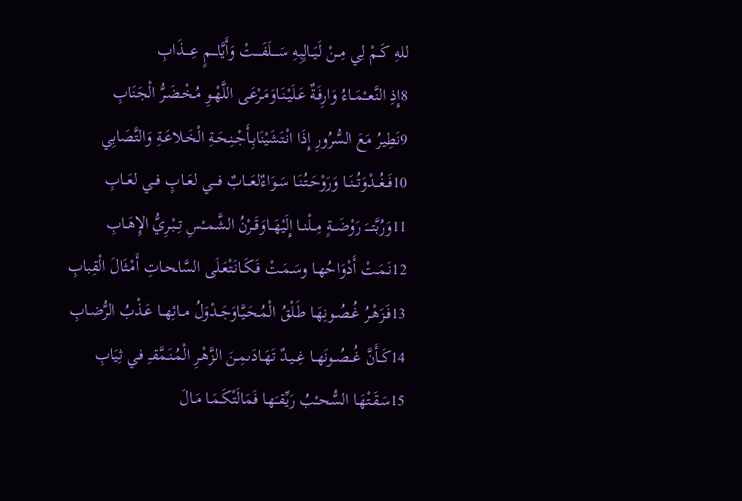للهِ كَــمْ لِي مِــنْ لَيَــالٍبِهِ سَــــلَفَــــتْ وَأَيَّاــــمٍ عِــــذَابِ
8إِذِ النَّعــْمَــاءُ وَارِفَـةٌ عَـلَيْـنَـاوَمَـرْعَـى اللَّهْـوِ مُـخْـضَـرُّ الْجَنَابِ
9نَطِيرُ مَعَ السُّرُورِ إِذَا انْتَشَيْنَابِـأَجْـنِـحَـةِ الْخَـلاعَـةِ وَالتَّصَابِي
10فَــغُــدْوَتُــنَــا وَرَوْحَـتُـنَـا سَـوَاءٌلعَـــابٌ فـــي لعَــابٍ فــي لعَــابِ
11وَرُبَّتـــَ رَوْضَـــةٍ مِــلْنــا إِلَيْهَــاوَقَــرْنُ الشَّمــْسِ تِــبْـرِيُّ الإِهَـابِ
12نَـمَـتْ أَدْوَاحُهـا وسَـمَـتْ فَـكَـانَـتْعَـلَى السَّاـحـاتِ أَمْـثَالَ الْقِبابِ
13فَـزَهْـرُ غُـصُـونِهَـا طَـلْقُ الْمُـحَـيَّاوَجَــدْوَلُ مــائِهــا عَـذْبُ الرُّضـابِ
14كَــأَنَّ غُــصُــونَهــا غِــيـدٌ تَهَـادَىمِـنَ الزَّهْـرِ الْمُـنَـمَّقـِ فـي ثِيَابِ
15سَـقَـتْهَـا السُّحـْبُ رَيِّقـَهـا فَمَالَتْكَـمَـا مَـالَ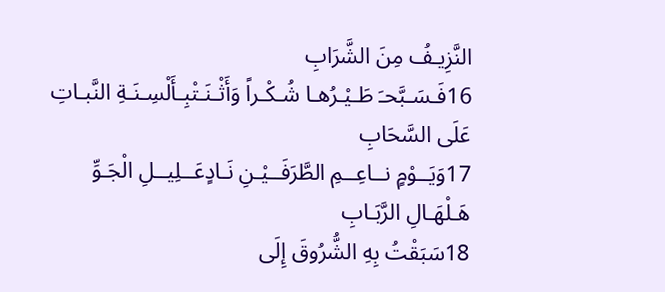النَّزِيـفُ مِنَ الشَّرَابِ
16فَـسَـبَّحـَ طَـيْـرُهـا شُـكْـراً وَأَثْـنَـتْبِـأَلْسِـنَـةِ النَّبـاتِ عَلَى السَّحَابِ
17وَيَــوْمٍ نــاعِــمِ الطَّرَفَــيْـنِ نَـادٍعَــلِيــلِ الْجَـوِّ هَـلْهَـالِ الرَّبَـابِ
18سَبَقْتُ بِهِ الشُّرُوقَ إِلَى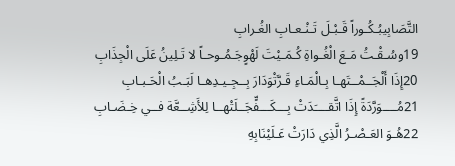التَّصَابِيبُـكُـوراً قَـبْـلَ تَـنْـعـابِ الغُـرابِ
19وسُـقْـتُ مَـعَ الْغُـواةِ كُـمَـيْتَ لَهْوٍجَـمُـوحـاً لا تَـلِينُ عَلَى الْجِذَابِ
20إِذَا أَلْجَــمْــتَهـا بِـالْمَـاءِ قَـرَّتْوَدَارَ بِــجِـيـدِهـا لَبَـبُ الْحَـبـابِ
21مُــــوَرَّدَةً إِذَا اتَّقــــَدَتْ بِـــكَـــفٍّجَــلَتْهــا لِلأَشِــعَّة فــي خِـضَـابِ
22هُـوَ العَـصْـرُ الَّذِي دَارَتْ عَـلَيْنَابِهِ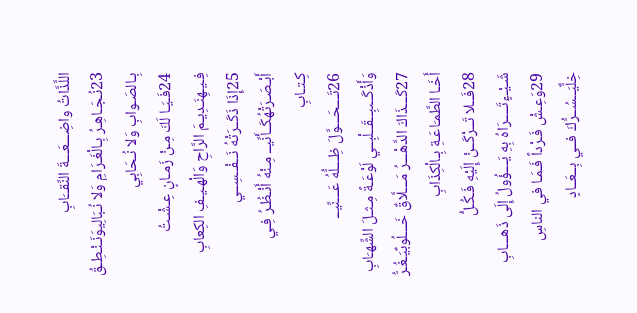اللَّذَّاتُ واضِـــعَـــةَ النِّقــَابِ
23نُـجَـاهِـرُ بِـالْغَـرَامِ وَلا نُـبَالِيوَنَـنْـطِـقُ بِـالصَـوابِ وَلا نُـحَابِي
24فَـيَـا لَكَ مِـنْ زَمـانٍ عِـشْـتُ فِـيـهِنَـدِيـمَ الرَّاحِ وَالْهـيـفِ الكِعابِ
25إِذَا ذَكَــرَتْهُ نَــفْــسِــي أَبْـصَـرَتْهُكَــأَنِّيــ مِـنْهُ أَنْـظُـرُ فِـي كِـتـابِ
26تَـــحَـــوَّلَ ظِـــلُّهُ عَـــنِّيــ وَأَذْكَــىبِــقَــلْبِــي لَوْعَـةً مِـثـلَ الشِّهـَابِ
27كَـــذَاكَ الدَّهْـــرُ مَـــلَّاقٌ خَـــلُوبٌيَـغُـرُّ أَخَـا الطَّمـَاعَـةِ بِـالْكِذَابِ
28فَــلا تَــرْكَــنْ إِلَيْهِ فَـكُـلُّ شَـيْـءٍتَــــرَاهُ بِهِ يَـــؤُولُ إِلَى ذَهـــابِ
29وَعِـشْ فَـرْداً فَـمَـا في الناسِ خِلٌّيَــسُــرُّكَ فــي بِــعَــادٍ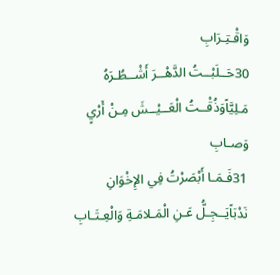وَاقْـتِـرَابِ
30حَــلَبْــتُ الدَّهْــرَ أَشْــطُـرَهُ مَـلِيَّاًوَذُقْــتُ الْعَــيْــشَ مِـنْ أَرْيٍ وَصـابِ
31فَـمَـا أَبْصَرْتُ فِي الإِخْوَانِ نَدْبَاًيَــجِـلُّ عَـنِ الْمَـلامَـةِ وَالْعِـتَـابِ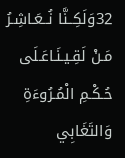32وَلَكِــنَّا نُــعَـاشِـرُ مَـنْ لَقِـيـنَـاعَـلَى حُـكْـمِ الْمُـرُوءَةِ وَالتَغَابِي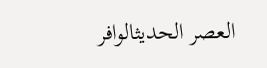العصر الحديثالوافر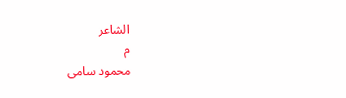الشاعر
م
محمود سامى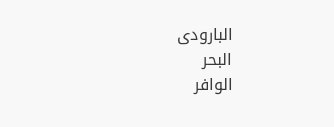البارودى
البحر
الوافر